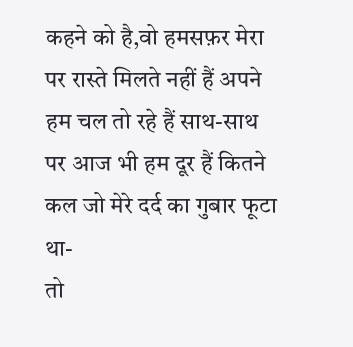कहने को है,वो हमसफ़र मेरा
पर रास्ते मिलते नहीं हैं अपने
हम चल तो रहे हैं साथ-साथ
पर आज भी हम दूर हैं कितने
कल जो मेरे दर्द का गुबार फूटा था-
तो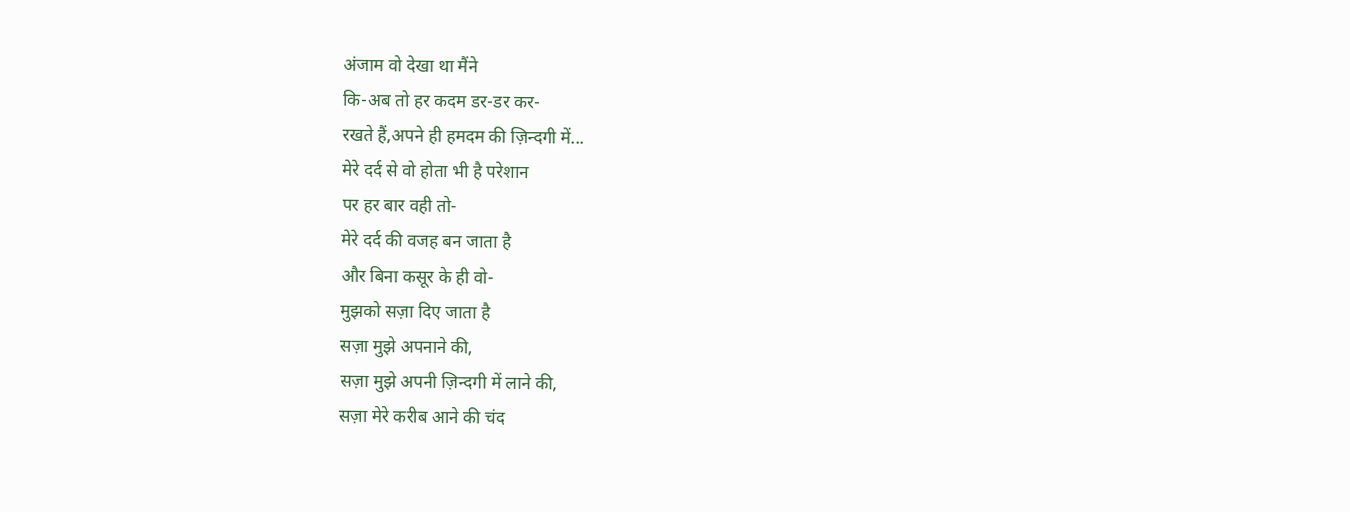अंजाम वो देखा था मैंने
कि-अब तो हर कदम डर-डर कर-
रखते हैं,अपने ही हमदम की ज़िन्दगी में...
मेरे दर्द से वो होता भी है परेशान
पर हर बार वही तो-
मेरे दर्द की वजह बन जाता है
और बिना कसूर के ही वो-
मुझको सज़ा दिए जाता है
सज़ा मुझे अपनाने की,
सज़ा मुझे अपनी ज़िन्दगी में लाने की,
सज़ा मेरे करीब आने की चंद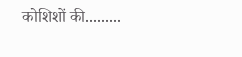कोशिशों की.........